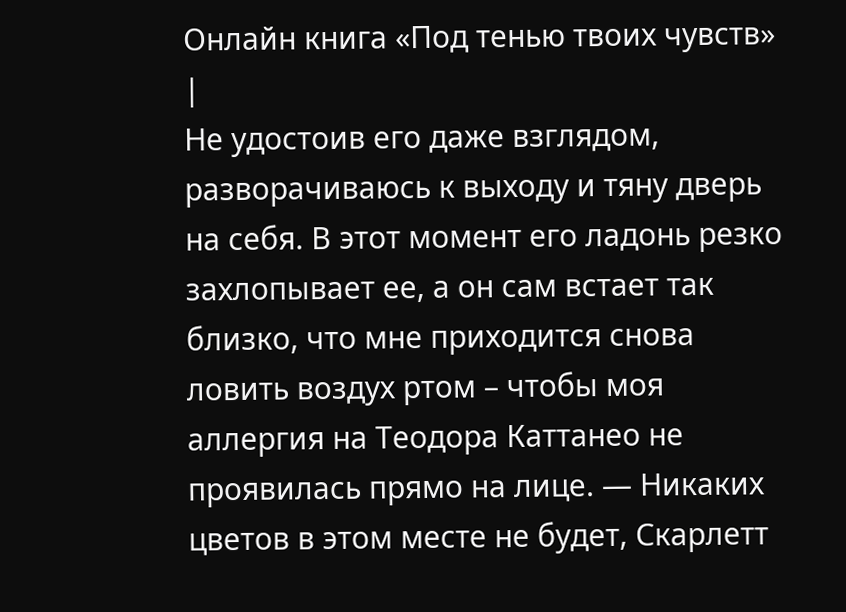Онлайн книга «Под тенью твоих чувств»
|
Не удостоив его даже взглядом, разворачиваюсь к выходу и тяну дверь на себя. В этот момент его ладонь резко захлопывает ее, а он сам встает так близко, что мне приходится снова ловить воздух ртом – чтобы моя аллергия на Теодора Каттанео не проявилась прямо на лице. — Никаких цветов в этом месте не будет, Скарлетт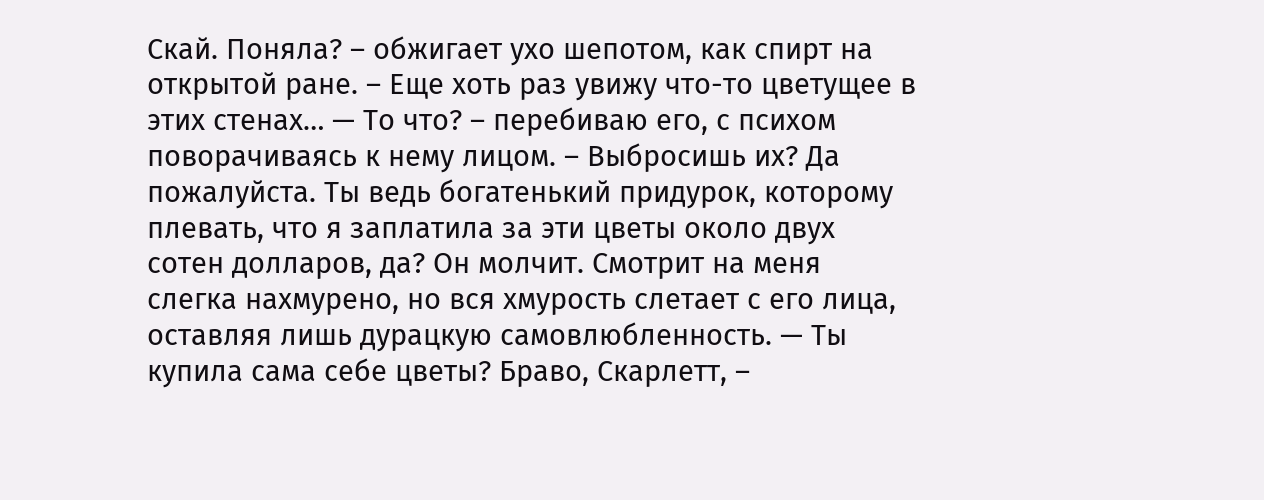Скай. Поняла? – обжигает ухо шепотом, как спирт на открытой ране. – Еще хоть раз увижу что-то цветущее в этих стенах… — То что? – перебиваю его, с психом поворачиваясь к нему лицом. – Выбросишь их? Да пожалуйста. Ты ведь богатенький придурок, которому плевать, что я заплатила за эти цветы около двух сотен долларов, да? Он молчит. Смотрит на меня слегка нахмурено, но вся хмурость слетает с его лица, оставляя лишь дурацкую самовлюбленность. — Ты купила сама себе цветы? Браво, Скарлетт, –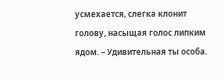усмехается, слегка клонит голову, насыщая голос липким ядом. – Удивительная ты особа.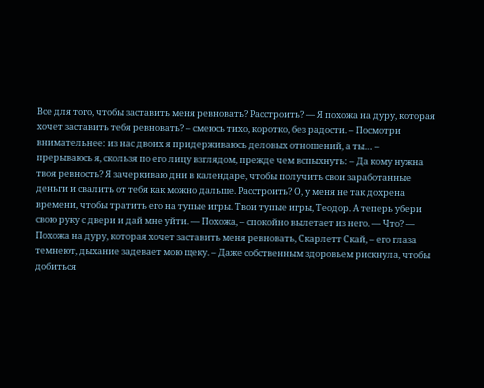Все для того, чтобы заставить меня ревновать? Расстроить? — Я похожа на дуру, которая хочет заставить тебя ревновать? – смеюсь тихо, коротко, без радости. – Посмотри внимательнее: из нас двоих я придерживаюсь деловых отношений, а ты… – прерываюсь я, скользя по его лицу взглядом, прежде чем вспыхнуть: – Да кому нужна твоя ревность? Я зачеркиваю дни в календаре, чтобы получить свои заработанные деньги и свалить от тебя как можно дальше. Расстроить? О, у меня не так дохрена времени, чтобы тратить его на тупые игры. Твои тупые игры, Теодор. А теперь убери свою руку с двери и дай мне уйти. — Похожа, – спокойно вылетает из него. — Что? — Похожа на дуру, которая хочет заставить меня ревновать, Скарлетт Скай, – его глаза темнеют, дыхание задевает мою щеку. – Даже собственным здоровьем рискнула, чтобы добиться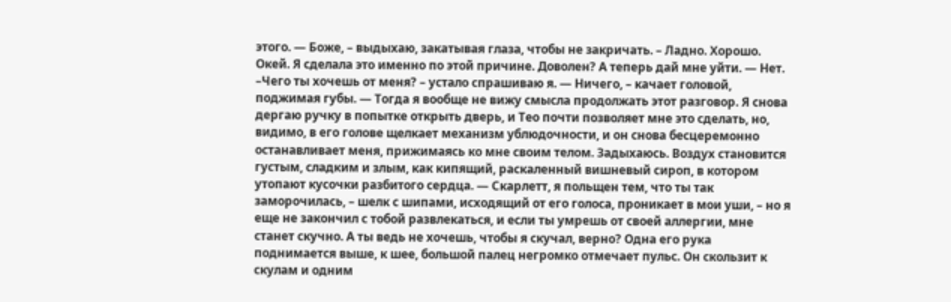этого. — Боже, – выдыхаю, закатывая глаза, чтобы не закричать. – Ладно. Хорошо. Окей. Я сделала это именно по этой причине. Доволен? А теперь дай мне уйти. — Нет. –Чего ты хочешь от меня? – устало спрашиваю я. — Ничего, – качает головой, поджимая губы. — Тогда я вообще не вижу смысла продолжать этот разговор. Я снова дергаю ручку в попытке открыть дверь, и Тео почти позволяет мне это сделать, но, видимо, в его голове щелкает механизм ублюдочности, и он снова бесцеремонно останавливает меня, прижимаясь ко мне своим телом. Задыхаюсь. Воздух становится густым, сладким и злым, как кипящий, раскаленный вишневый сироп, в котором утопают кусочки разбитого сердца. — Скарлетт, я польщен тем, что ты так заморочилась, – шелк с шипами, исходящий от его голоса, проникает в мои уши, – но я еще не закончил с тобой развлекаться, и если ты умрешь от своей аллергии, мне станет скучно. А ты ведь не хочешь, чтобы я скучал, верно? Одна его рука поднимается выше, к шее, большой палец негромко отмечает пульс. Он скользит к скулам и одним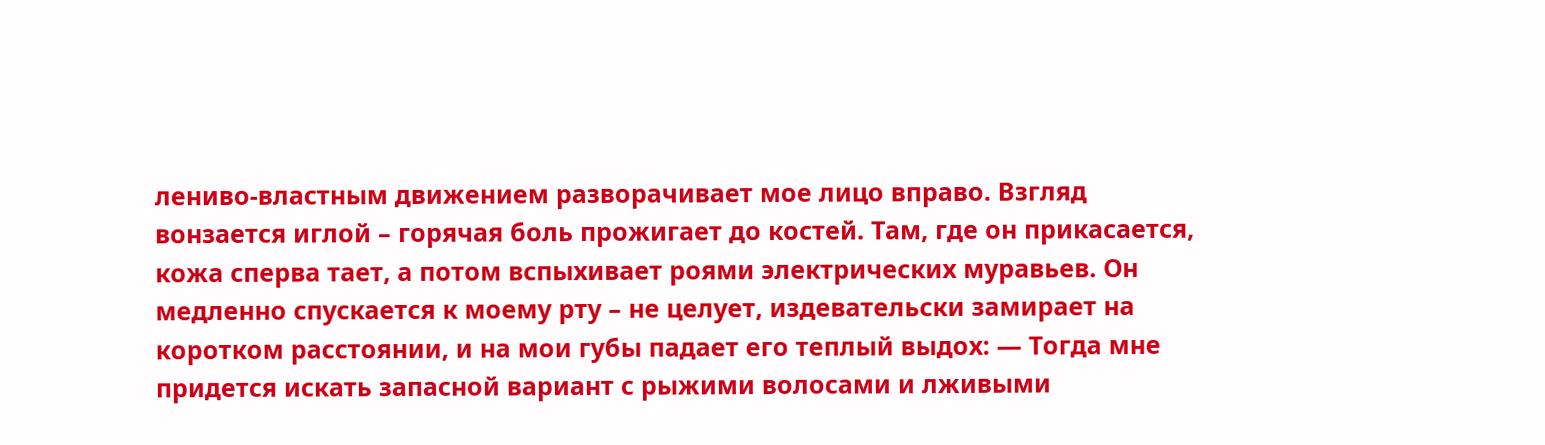лениво‑властным движением разворачивает мое лицо вправо. Взгляд вонзается иглой – горячая боль прожигает до костей. Там, где он прикасается, кожа сперва тает, а потом вспыхивает роями электрических муравьев. Он медленно спускается к моему рту – не целует, издевательски замирает на коротком расстоянии, и на мои губы падает его теплый выдох: — Тогда мне придется искать запасной вариант с рыжими волосами и лживыми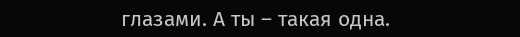глазами. А ты – такая одна.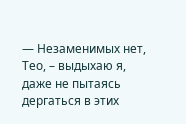— Незаменимых нет, Тео, – выдыхаю я, даже не пытаясь дергаться в этих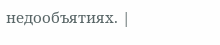недообъятиях. |